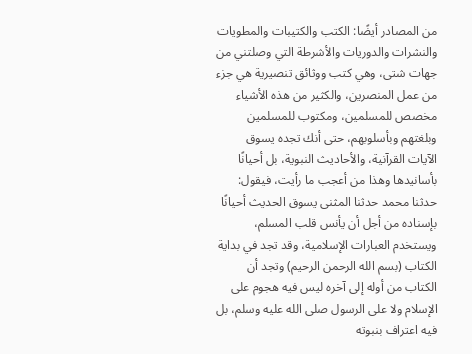من المصادر أيضًا: الكتب والكتيبات والمطويات والنشرات والدوريات والأشرطة التي وصلتني من جهات شتى، وهي كتب ووثائق تنصيرية هي جزء من عمل المنصرين، والكثير من هذه الأشياء مخصص للمسلمين، ومكتوب للمسلمين وبلغتهم وبأسلوبهم، حتى أنك تجده يسوق الآيات القرآنية، والأحاديث النبوية، بل أحيانًا بأسانيدها وهذا من أعجب ما رأيت، فيقول: حدثنا محمد حدثنا المثنى يسوق الحديث أحيانًا بإسناده من أجل أن يأنس قلب المسلم، ويستخدم العبارات الإسلامية، وقد تجد في بداية الكتاب (بسم الله الرحمن الرحيم) وتجد أن الكتاب من أوله إلى آخره ليس فيه هجوم على الإسلام ولا على الرسول صلى الله عليه وسلم، بل فيه اعتراف بنبوته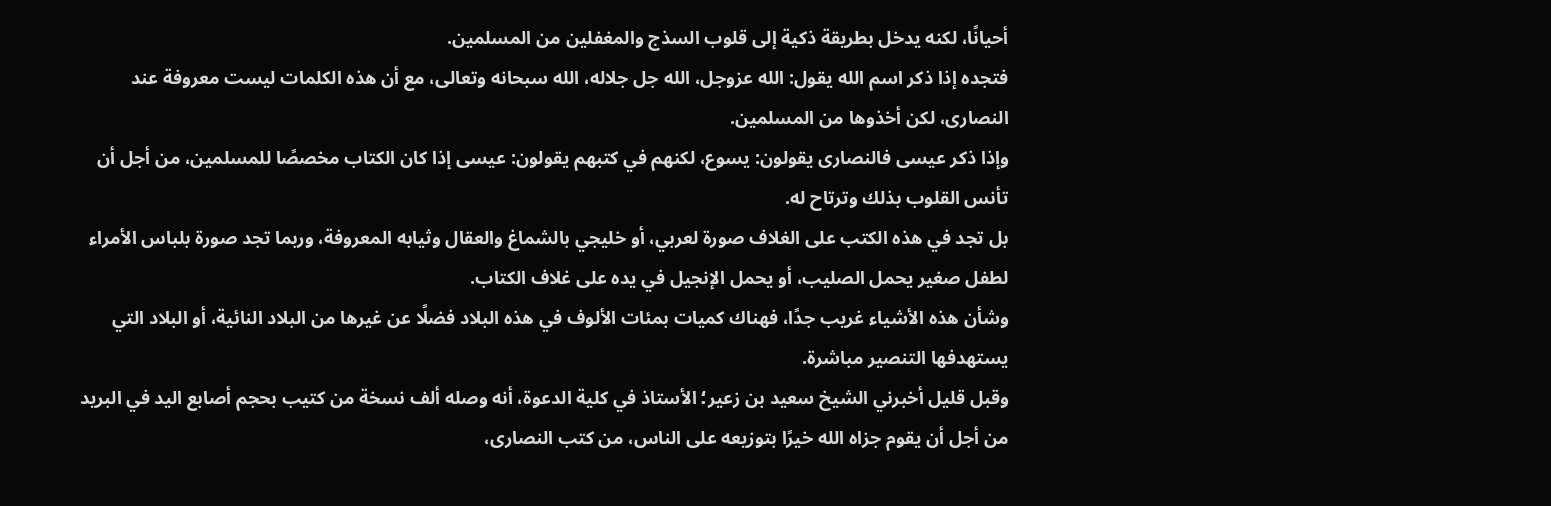أحيانًا، لكنه يدخل بطريقة ذكية إلى قلوب السذج والمغفلين من المسلمين.
فتجده إذا ذكر اسم الله يقول: الله عزوجل، الله جل جلاله، الله سبحانه وتعالى، مع أن هذه الكلمات ليست معروفة عند النصارى، لكن أخذوها من المسلمين.
وإذا ذكر عيسى فالنصارى يقولون: يسوع، لكنهم في كتبهم يقولون: عيسى إذا كان الكتاب مخصصًا للمسلمين، من أجل أن تأنس القلوب بذلك وترتاح له.
بل تجد في هذه الكتب على الغلاف صورة لعربي، أو خليجي بالشماغ والعقال وثيابه المعروفة، وربما تجد صورة بلباس الأمراء لطفل صغير يحمل الصليب، أو يحمل الإنجيل في يده على غلاف الكتاب.
وشأن هذه الأشياء غريب جدًا، فهناك كميات بمئات الألوف في هذه البلاد فضلًا عن غيرها من البلاد النائية، أو البلاد التي يستهدفها التنصير مباشرة.
وقبل قليل أخبرني الشيخ سعيد بن زعير؛ الأستاذ في كلية الدعوة، أنه وصله ألف نسخة من كتيب بحجم أصابع اليد في البريد من أجل أن يقوم جزاه الله خيرًا بتوزيعه على الناس، من كتب النصارى،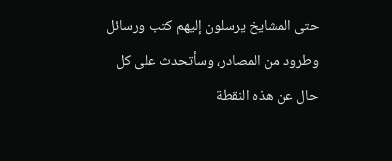حتى المشايخ يرسلون إليهم كتب ورسائل وطرود من المصادر، وسأتحدث على كل حال عن هذه النقطة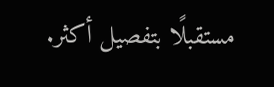مستقبلًا بتفصيل أكثر.